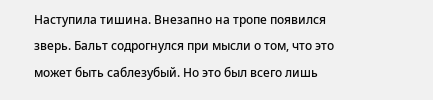Наступила тишина. Внезапно на тропе появился зверь. Бальт содрогнулся при мысли о том, что это может быть саблезубый. Но это был всего лишь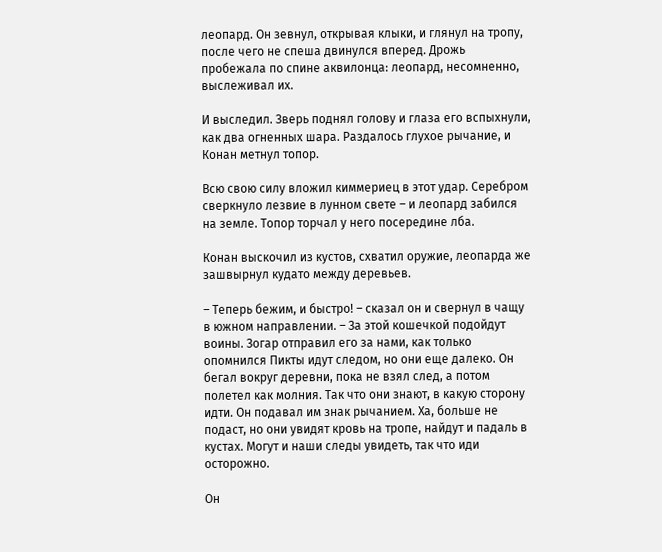леопард. Он зевнул, открывая клыки, и глянул на тропу, после чего не спеша двинулся вперед. Дрожь пробежала по спине аквилонца: леопард, несомненно, выслеживал их.

И выследил. Зверь поднял голову и глаза его вспыхнули, как два огненных шара. Раздалось глухое рычание, и Конан метнул топор.

Всю свою силу вложил киммериец в этот удар. Серебром сверкнуло лезвие в лунном свете – и леопард забился на земле. Топор торчал у него посередине лба.

Конан выскочил из кустов, схватил оружие, леопарда же зашвырнул кудато между деревьев.

– Теперь бежим, и быстро! – сказал он и свернул в чащу в южном направлении. – За этой кошечкой подойдут воины. Зогар отправил его за нами, как только опомнился Пикты идут следом, но они еще далеко. Он бегал вокруг деревни, пока не взял след, а потом полетел как молния. Так что они знают, в какую сторону идти. Он подавал им знак рычанием. Ха, больше не подаст, но они увидят кровь на тропе, найдут и падаль в кустах. Могут и наши следы увидеть, так что иди осторожно.

Он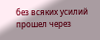без всяких усилий прошел через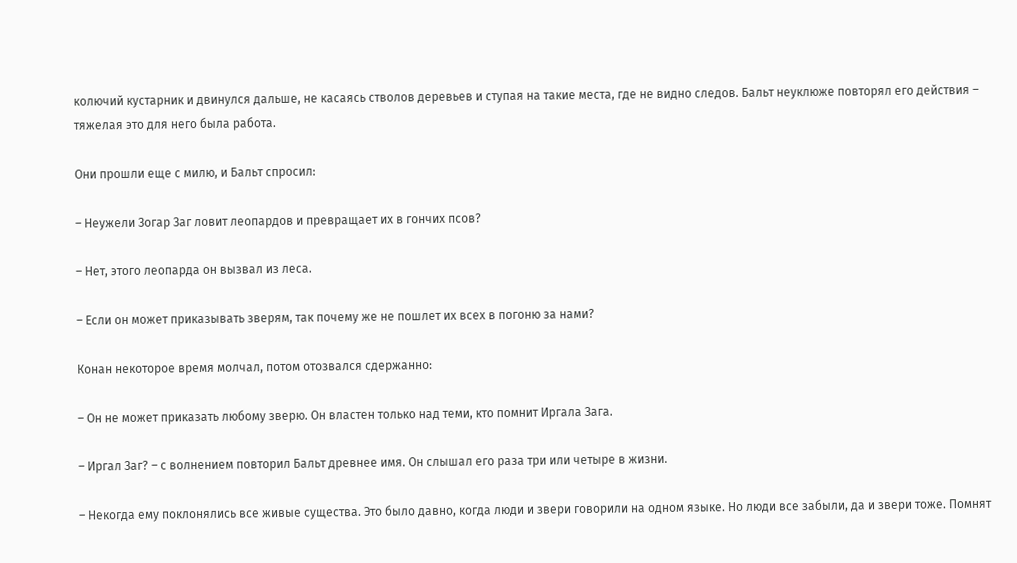колючий кустарник и двинулся дальше, не касаясь стволов деревьев и ступая на такие места, где не видно следов. Бальт неуклюже повторял его действия – тяжелая это для него была работа.

Они прошли еще с милю, и Бальт спросил:

– Неужели Зогар Заг ловит леопардов и превращает их в гончих псов?

– Нет, этого леопарда он вызвал из леса.

– Если он может приказывать зверям, так почему же не пошлет их всех в погоню за нами?

Конан некоторое время молчал, потом отозвался сдержанно:

– Он не может приказать любому зверю. Он властен только над теми, кто помнит Иргала Зага.

– Иргал Заг? – с волнением повторил Бальт древнее имя. Он слышал его раза три или четыре в жизни.

– Некогда ему поклонялись все живые существа. Это было давно, когда люди и звери говорили на одном языке. Но люди все забыли, да и звери тоже. Помнят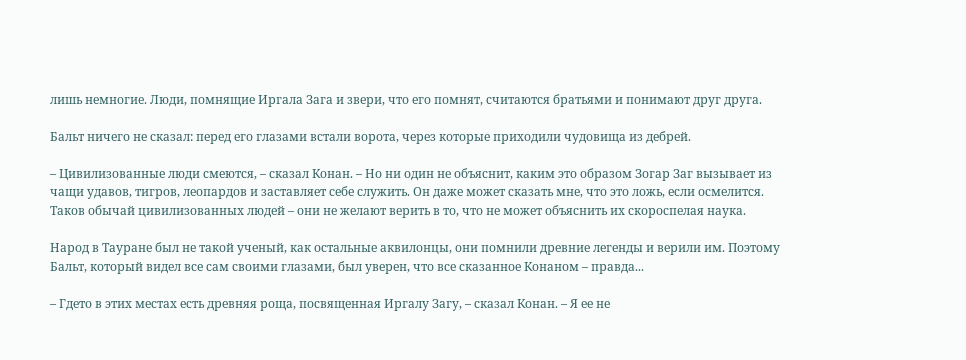лишь немногие. Люди, помнящие Иргала Зага и звери, что его помнят, считаются братьями и понимают друг друга.

Бальт ничего не сказал: перед его глазами встали ворота, через которые приходили чудовища из дебрей.

– Цивилизованные люди смеются, – сказал Конан. – Но ни один не объяснит, каким это образом Зогар Заг вызывает из чащи удавов, тигров, леопардов и заставляет себе служить. Он даже может сказать мне, что это ложь, если осмелится. Таков обычай цивилизованных людей – они не желают верить в то, что не может объяснить их скороспелая наука.

Народ в Тауране был не такой ученый, как остальные аквилонцы, они помнили древние легенды и верили им. Поэтому Бальт, который видел все сам своими глазами, был уверен, что все сказанное Конаном – правда...

– Гдето в этих местах есть древняя роща, посвященная Иргалу Загу, – сказал Конан. – Я ее не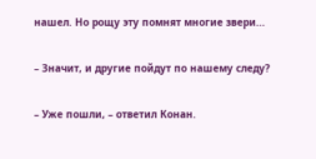нашел. Но рощу эту помнят многие звери...

– Значит, и другие пойдут по нашему следу?

– Уже пошли, – ответил Конан.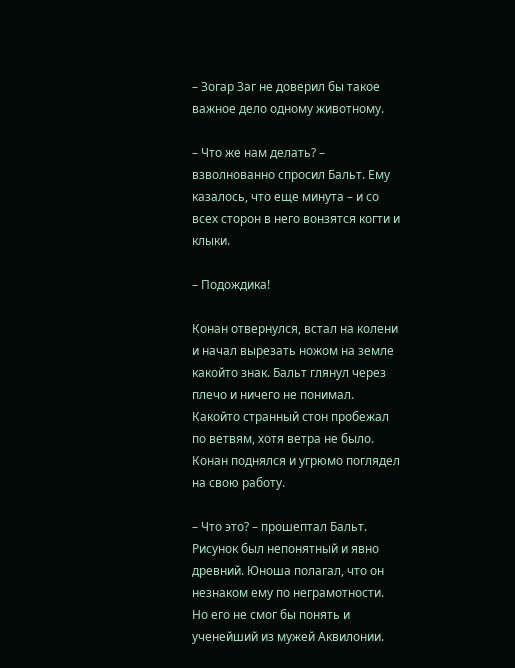– Зогар Заг не доверил бы такое важное дело одному животному.

– Что же нам делать? – взволнованно спросил Бальт. Ему казалось, что еще минута – и со всех сторон в него вонзятся когти и клыки.

– Подождика!

Конан отвернулся, встал на колени и начал вырезать ножом на земле какойто знак. Бальт глянул через плечо и ничего не понимал. Какойто странный стон пробежал по ветвям, хотя ветра не было. Конан поднялся и угрюмо поглядел на свою работу.

– Что это? – прошептал Бальт. Рисунок был непонятный и явно древний. Юноша полагал, что он незнаком ему по неграмотности. Но его не смог бы понять и ученейший из мужей Аквилонии.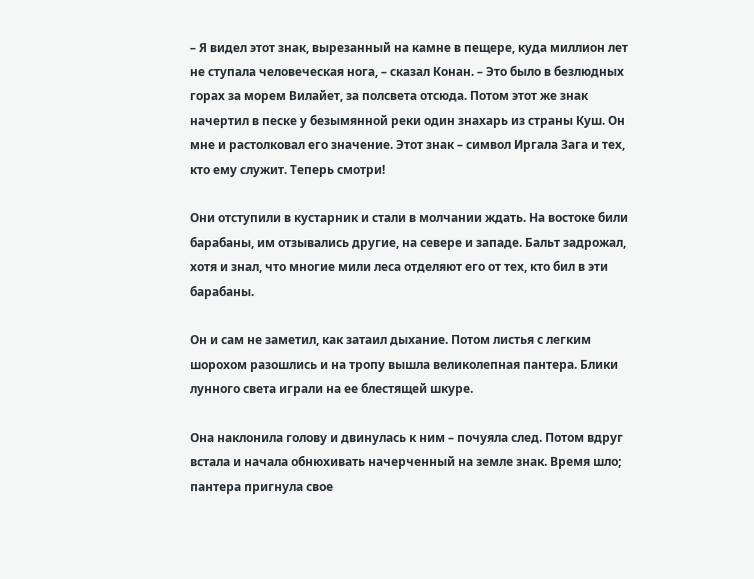– Я видел этот знак, вырезанный на камне в пещере, куда миллион лет не ступала человеческая нога, – сказал Конан. – Это было в безлюдных горах за морем Вилайет, за полсвета отсюда. Потом этот же знак начертил в песке у безымянной реки один знахарь из страны Куш. Он мне и растолковал его значение. Этот знак – символ Иргала Зага и тех, кто ему служит. Теперь смотри!

Они отступили в кустарник и стали в молчании ждать. На востоке били барабаны, им отзывались другие, на севере и западе. Бальт задрожал, хотя и знал, что многие мили леса отделяют его от тех, кто бил в эти барабаны.

Он и сам не заметил, как затаил дыхание. Потом листья с легким шорохом разошлись и на тропу вышла великолепная пантера. Блики лунного света играли на ее блестящей шкуре.

Она наклонила голову и двинулась к ним – почуяла след. Потом вдруг встала и начала обнюхивать начерченный на земле знак. Время шло; пантера пригнула свое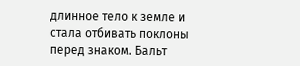длинное тело к земле и стала отбивать поклоны перед знаком. Бальт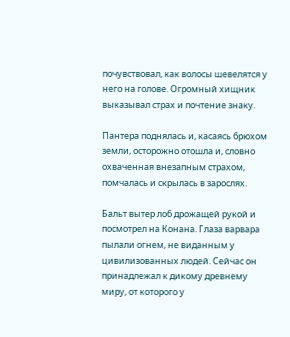почувствовал, как волосы шевелятся у него на голове. Огромный хищник выказывал страх и почтение знаку.

Пантера поднялась и, касаясь брюхом земли, осторожно отошла и, словно охваченная внезапным страхом, помчалась и скрылась в зарослях.

Бальт вытер лоб дрожащей рукой и посмотрел на Конана. Глаза варвара пылали огнем, не виданным у цивилизованных людей. Сейчас он принадлежал к дикому древнему миру, от которого у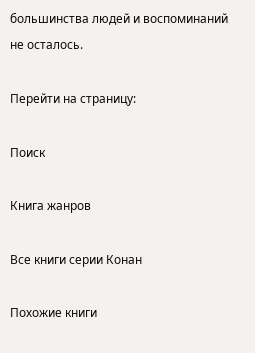большинства людей и воспоминаний не осталось.

Перейти на страницу:

Поиск

Книга жанров

Все книги серии Конан

Похожие книги